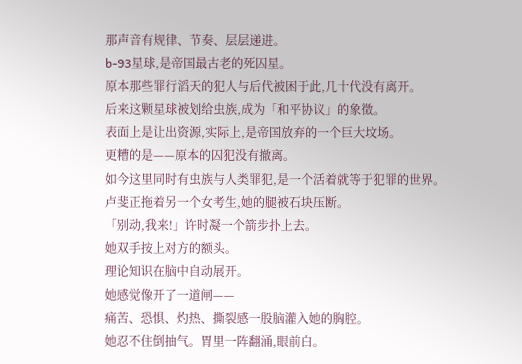那声音有规律、节奏、层层递进。
b-93星球,是帝国最古老的死囚星。
原本那些罪行滔天的犯人与后代被困于此,几十代没有离开。
后来这颗星球被划给虫族,成为「和平协议」的象徵。
表面上是让出资源,实际上,是帝国放弃的一个巨大坟场。
更糟的是——原本的囚犯没有撤离。
如今这里同时有虫族与人类罪犯,是一个活着就等于犯罪的世界。
卢斐正拖着另一个女考生,她的腿被石块压断。
「别动,我来!」许时凝一个箭步扑上去。
她双手按上对方的额头。
理论知识在脑中自动展开。
她感觉像开了一道闸——
痛苦、恐惧、灼热、撕裂感一股脑灌入她的胸腔。
她忍不住倒抽气。胃里一阵翻涌,眼前白。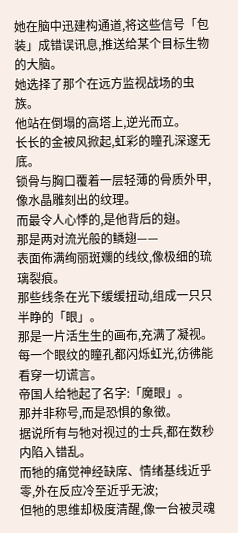她在脑中迅建构通道,将这些信号「包装」成错误讯息,推送给某个目标生物的大脑。
她选择了那个在远方监视战场的虫族。
他站在倒塌的高塔上,逆光而立。
长长的金被风掀起,虹彩的瞳孔深邃无底。
锁骨与胸口覆着一层轻薄的骨质外甲,像水晶雕刻出的纹理。
而最令人心悸的,是他背后的翅。
那是两对流光般的鳞翅——
表面佈满绚丽斑斕的线纹,像极细的琉璃裂痕。
那些线条在光下缓缓扭动,组成一只只半睁的「眼」。
那是一片活生生的画布,充满了凝视。
每一个眼纹的瞳孔都闪烁虹光,彷彿能看穿一切谎言。
帝国人给牠起了名字:「魔眼」。
那并非称号,而是恐惧的象徵。
据说所有与牠对视过的士兵,都在数秒内陷入错乱。
而牠的痛觉神经缺席、情绪基线近乎零,外在反应冷至近乎无波;
但牠的思维却极度清醒,像一台被灵魂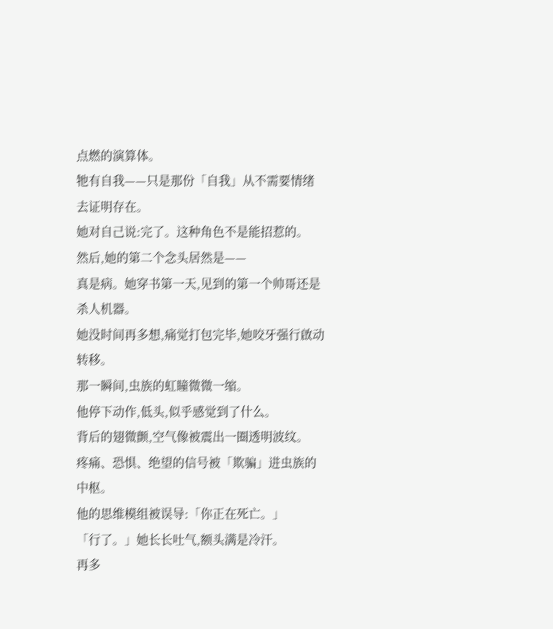点燃的演算体。
牠有自我——只是那份「自我」从不需要情绪去证明存在。
她对自己说:完了。这种角色不是能招惹的。
然后,她的第二个念头居然是——
真是病。她穿书第一天,见到的第一个帅哥还是杀人机器。
她没时间再多想,痛觉打包完毕,她咬牙强行啟动转移。
那一瞬间,虫族的虹瞳微微一缩。
他停下动作,低头,似乎感觉到了什么。
背后的翅微颤,空气像被震出一圈透明波纹。
疼痛、恐惧、绝望的信号被「欺骗」进虫族的中枢。
他的思维模组被误导:「你正在死亡。」
「行了。」她长长吐气,额头满是冷汗。
再多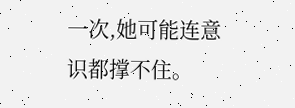一次,她可能连意识都撑不住。